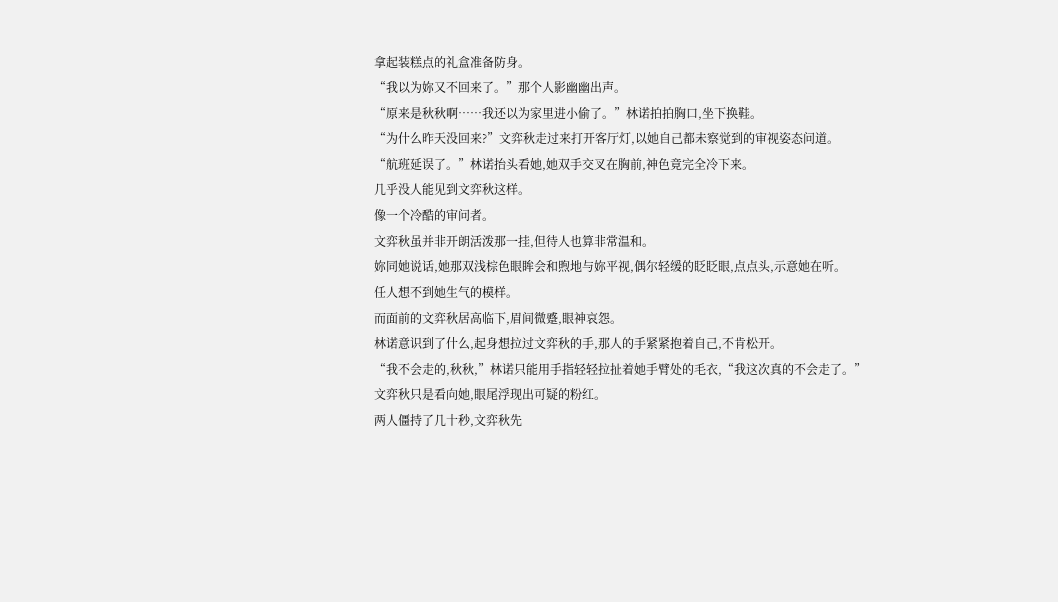拿起装糕点的礼盒准备防身。
“我以为妳又不回来了。”那个人影幽幽出声。
“原来是秋秋啊……我还以为家里进小偷了。”林诺拍拍胸口,坐下换鞋。
“为什么昨天没回来?”文弈秋走过来打开客厅灯,以她自己都未察觉到的审视姿态问道。
“航班延误了。”林诺抬头看她,她双手交叉在胸前,神色竟完全冷下来。
几乎没人能见到文弈秋这样。
像一个冷酷的审问者。
文弈秋虽并非开朗活泼那一挂,但待人也算非常温和。
妳同她说话,她那双浅棕色眼眸会和煦地与妳平视,偶尔轻缓的眨眨眼,点点头,示意她在听。
任人想不到她生气的模样。
而面前的文弈秋居高临下,眉间微蹙,眼神哀怨。
林诺意识到了什么,起身想拉过文弈秋的手,那人的手紧紧抱着自己,不肯松开。
“我不会走的,秋秋,”林诺只能用手指轻轻拉扯着她手臂处的毛衣,“我这次真的不会走了。”
文弈秋只是看向她,眼尾浮现出可疑的粉红。
两人僵持了几十秒,文弈秋先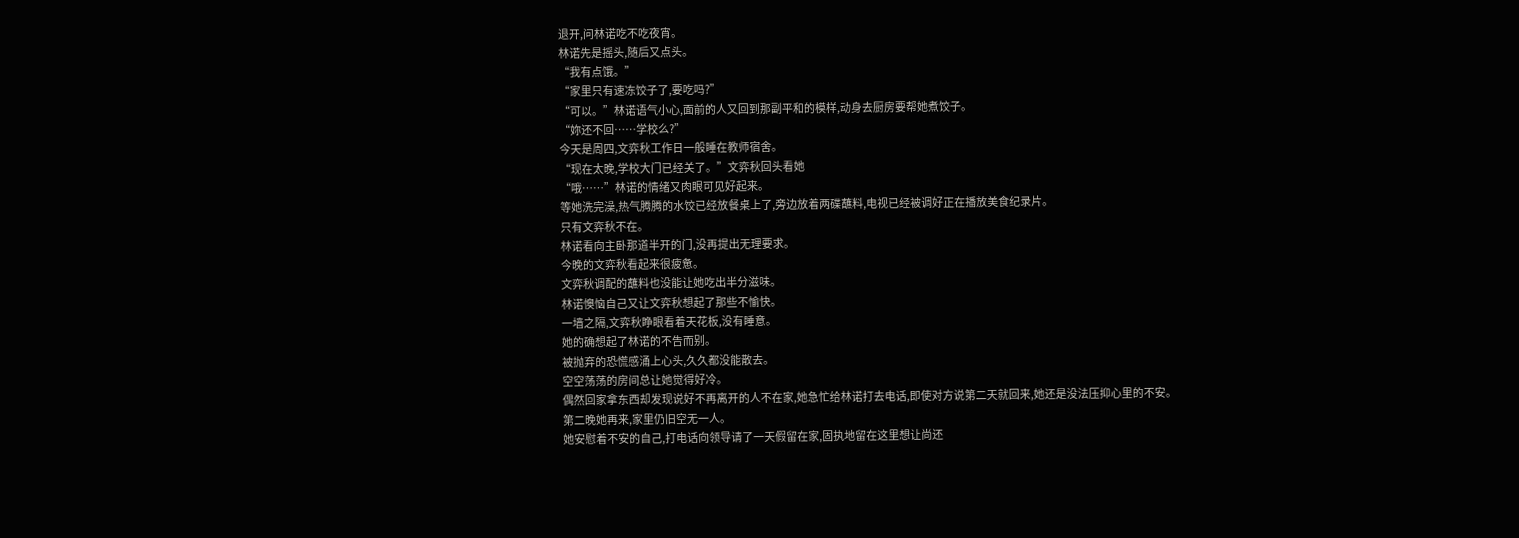退开,问林诺吃不吃夜宵。
林诺先是摇头,随后又点头。
“我有点饿。”
“家里只有速冻饺子了,要吃吗?”
“可以。”林诺语气小心,面前的人又回到那副平和的模样,动身去厨房要帮她煮饺子。
“妳还不回……学校么?”
今天是周四,文弈秋工作日一般睡在教师宿舍。
“现在太晚,学校大门已经关了。”文弈秋回头看她
“哦……”林诺的情绪又肉眼可见好起来。
等她洗完澡,热气腾腾的水饺已经放餐桌上了,旁边放着两碟蘸料,电视已经被调好正在播放美食纪录片。
只有文弈秋不在。
林诺看向主卧那道半开的门,没再提出无理要求。
今晚的文弈秋看起来很疲惫。
文弈秋调配的蘸料也没能让她吃出半分滋味。
林诺懊恼自己又让文弈秋想起了那些不愉快。
一墙之隔,文弈秋睁眼看着天花板,没有睡意。
她的确想起了林诺的不告而别。
被抛弃的恐慌感涌上心头,久久都没能散去。
空空荡荡的房间总让她觉得好冷。
偶然回家拿东西却发现说好不再离开的人不在家,她急忙给林诺打去电话,即使对方说第二天就回来,她还是没法压抑心里的不安。
第二晚她再来,家里仍旧空无一人。
她安慰着不安的自己,打电话向领导请了一天假留在家,固执地留在这里想让尚还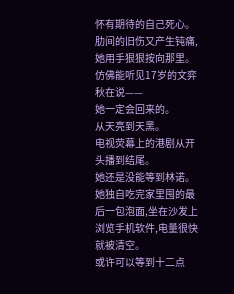怀有期待的自己死心。
肋间的旧伤又产生钝痛,她用手狠狠按向那里。
仿佛能听见17岁的文弈秋在说——
她一定会回来的。
从天亮到天黑。
电视荧幕上的港剧从开头播到结尾。
她还是没能等到林诺。
她独自吃完家里囤的最后一包泡面,坐在沙发上浏览手机软件,电量很快就被清空。
或许可以等到十二点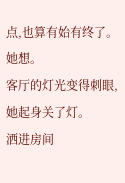点,也算有始有终了。她想。
客厅的灯光变得刺眼,她起身关了灯。
洒进房间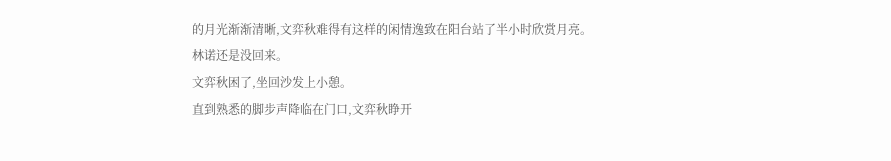的月光渐渐清晰,文弈秋难得有这样的闲情逸致在阳台站了半小时欣赏月亮。
林诺还是没回来。
文弈秋困了,坐回沙发上小憩。
直到熟悉的脚步声降临在门口,文弈秋睁开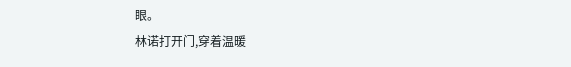眼。
林诺打开门,穿着温暖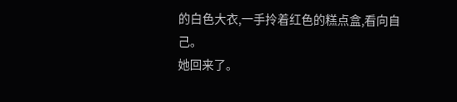的白色大衣,一手拎着红色的糕点盒,看向自己。
她回来了。